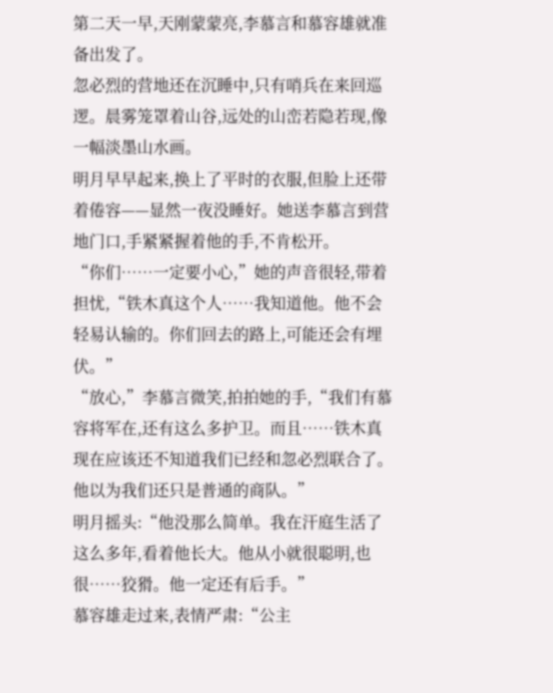第二天一早,天刚蒙蒙亮,李慕言和慕容雄就准备出发了。
忽必烈的营地还在沉睡中,只有哨兵在来回巡逻。晨雾笼罩着山谷,远处的山峦若隐若现,像一幅淡墨山水画。
明月早早起来,换上了平时的衣服,但脸上还带着倦容——显然一夜没睡好。她送李慕言到营地门口,手紧紧握着他的手,不肯松开。
“你们……一定要小心,”她的声音很轻,带着担忧,“铁木真这个人……我知道他。他不会轻易认输的。你们回去的路上,可能还会有埋伏。”
“放心,”李慕言微笑,拍拍她的手,“我们有慕容将军在,还有这么多护卫。而且……铁木真现在应该还不知道我们已经和忽必烈联合了。他以为我们还只是普通的商队。”
明月摇头:“他没那么简单。我在汗庭生活了这么多年,看着他长大。他从小就很聪明,也很……狡猾。他一定还有后手。”
慕容雄走过来,表情严肃:“公主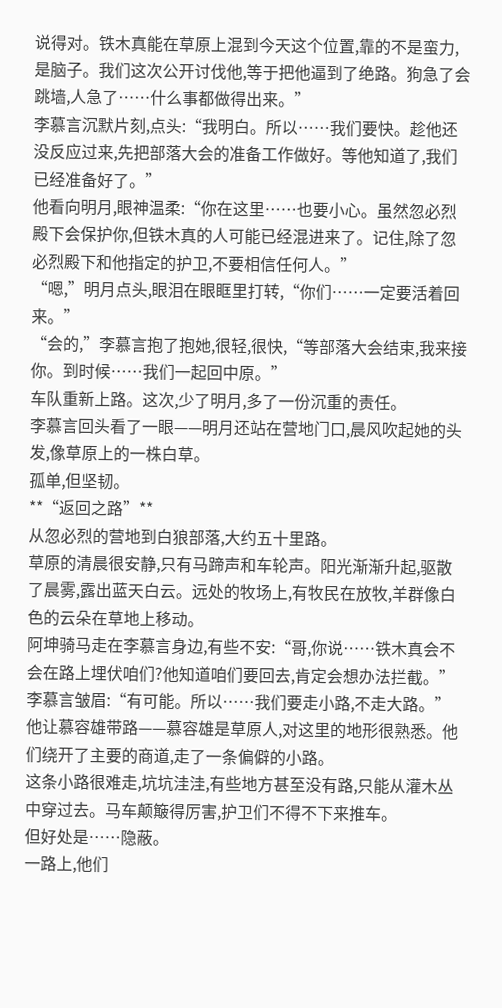说得对。铁木真能在草原上混到今天这个位置,靠的不是蛮力,是脑子。我们这次公开讨伐他,等于把他逼到了绝路。狗急了会跳墙,人急了……什么事都做得出来。”
李慕言沉默片刻,点头:“我明白。所以……我们要快。趁他还没反应过来,先把部落大会的准备工作做好。等他知道了,我们已经准备好了。”
他看向明月,眼神温柔:“你在这里……也要小心。虽然忽必烈殿下会保护你,但铁木真的人可能已经混进来了。记住,除了忽必烈殿下和他指定的护卫,不要相信任何人。”
“嗯,”明月点头,眼泪在眼眶里打转,“你们……一定要活着回来。”
“会的,”李慕言抱了抱她,很轻,很快,“等部落大会结束,我来接你。到时候……我们一起回中原。”
车队重新上路。这次,少了明月,多了一份沉重的责任。
李慕言回头看了一眼——明月还站在营地门口,晨风吹起她的头发,像草原上的一株白草。
孤单,但坚韧。
**“返回之路”**
从忽必烈的营地到白狼部落,大约五十里路。
草原的清晨很安静,只有马蹄声和车轮声。阳光渐渐升起,驱散了晨雾,露出蓝天白云。远处的牧场上,有牧民在放牧,羊群像白色的云朵在草地上移动。
阿坤骑马走在李慕言身边,有些不安:“哥,你说……铁木真会不会在路上埋伏咱们?他知道咱们要回去,肯定会想办法拦截。”
李慕言皱眉:“有可能。所以……我们要走小路,不走大路。”
他让慕容雄带路——慕容雄是草原人,对这里的地形很熟悉。他们绕开了主要的商道,走了一条偏僻的小路。
这条小路很难走,坑坑洼洼,有些地方甚至没有路,只能从灌木丛中穿过去。马车颠簸得厉害,护卫们不得不下来推车。
但好处是……隐蔽。
一路上,他们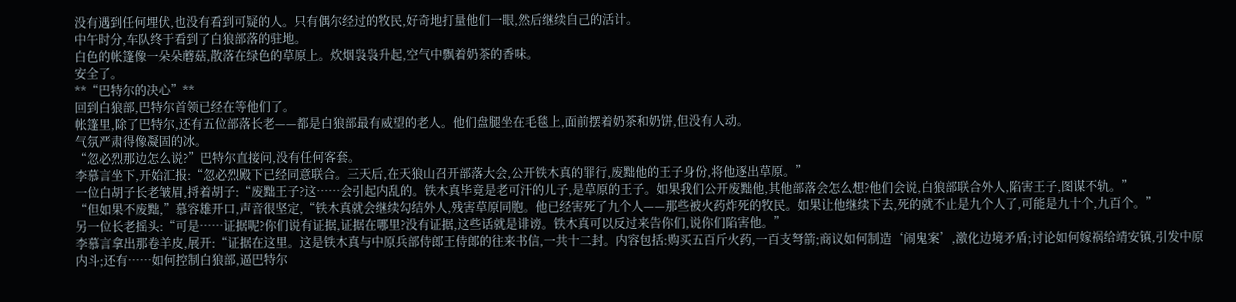没有遇到任何埋伏,也没有看到可疑的人。只有偶尔经过的牧民,好奇地打量他们一眼,然后继续自己的活计。
中午时分,车队终于看到了白狼部落的驻地。
白色的帐篷像一朵朵蘑菇,散落在绿色的草原上。炊烟袅袅升起,空气中飘着奶茶的香味。
安全了。
**“巴特尔的决心”**
回到白狼部,巴特尔首领已经在等他们了。
帐篷里,除了巴特尔,还有五位部落长老——都是白狼部最有威望的老人。他们盘腿坐在毛毯上,面前摆着奶茶和奶饼,但没有人动。
气氛严肃得像凝固的冰。
“忽必烈那边怎么说?”巴特尔直接问,没有任何客套。
李慕言坐下,开始汇报:“忽必烈殿下已经同意联合。三天后,在天狼山召开部落大会,公开铁木真的罪行,废黜他的王子身份,将他逐出草原。”
一位白胡子长老皱眉,捋着胡子:“废黜王子?这……会引起内乱的。铁木真毕竟是老可汗的儿子,是草原的王子。如果我们公开废黜他,其他部落会怎么想?他们会说,白狼部联合外人,陷害王子,图谋不轨。”
“但如果不废黜,”慕容雄开口,声音很坚定,“铁木真就会继续勾结外人,残害草原同胞。他已经害死了九个人——那些被火药炸死的牧民。如果让他继续下去,死的就不止是九个人了,可能是九十个,九百个。”
另一位长老摇头:“可是……证据呢?你们说有证据,证据在哪里?没有证据,这些话就是诽谤。铁木真可以反过来告你们,说你们陷害他。”
李慕言拿出那卷羊皮,展开:“证据在这里。这是铁木真与中原兵部侍郎王侍郎的往来书信,一共十二封。内容包括:购买五百斤火药,一百支弩箭;商议如何制造‘闹鬼案’,激化边境矛盾;讨论如何嫁祸给靖安镇,引发中原内斗;还有……如何控制白狼部,逼巴特尔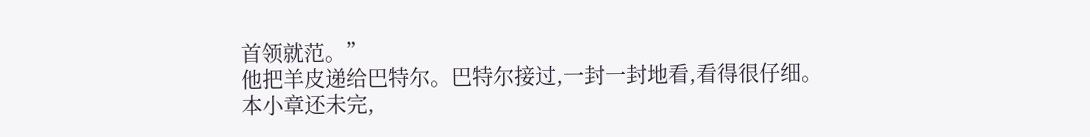首领就范。”
他把羊皮递给巴特尔。巴特尔接过,一封一封地看,看得很仔细。
本小章还未完,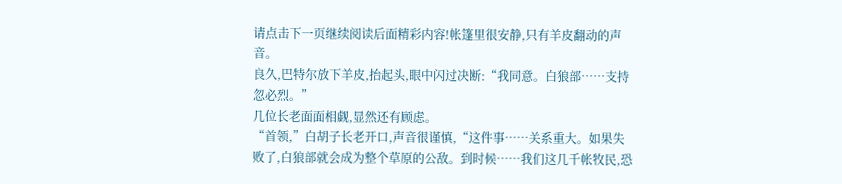请点击下一页继续阅读后面精彩内容!帐篷里很安静,只有羊皮翻动的声音。
良久,巴特尔放下羊皮,抬起头,眼中闪过决断:“我同意。白狼部……支持忽必烈。”
几位长老面面相觑,显然还有顾虑。
“首领,”白胡子长老开口,声音很谨慎,“这件事……关系重大。如果失败了,白狼部就会成为整个草原的公敌。到时候……我们这几千帐牧民,恐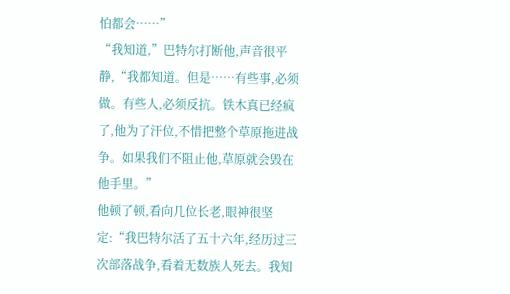怕都会……”
“我知道,”巴特尔打断他,声音很平静,“我都知道。但是……有些事,必须做。有些人,必须反抗。铁木真已经疯了,他为了汗位,不惜把整个草原拖进战争。如果我们不阻止他,草原就会毁在他手里。”
他顿了顿,看向几位长老,眼神很坚定:“我巴特尔活了五十六年,经历过三次部落战争,看着无数族人死去。我知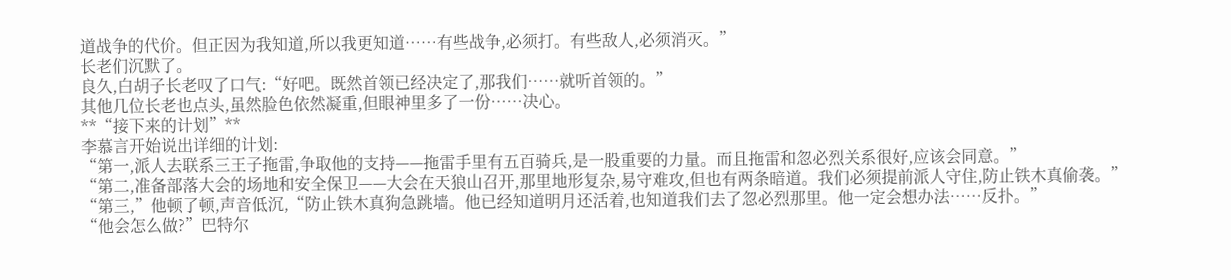道战争的代价。但正因为我知道,所以我更知道……有些战争,必须打。有些敌人,必须消灭。”
长老们沉默了。
良久,白胡子长老叹了口气:“好吧。既然首领已经决定了,那我们……就听首领的。”
其他几位长老也点头,虽然脸色依然凝重,但眼神里多了一份……决心。
**“接下来的计划”**
李慕言开始说出详细的计划:
“第一,派人去联系三王子拖雷,争取他的支持——拖雷手里有五百骑兵,是一股重要的力量。而且拖雷和忽必烈关系很好,应该会同意。”
“第二,准备部落大会的场地和安全保卫——大会在天狼山召开,那里地形复杂,易守难攻,但也有两条暗道。我们必须提前派人守住,防止铁木真偷袭。”
“第三,”他顿了顿,声音低沉,“防止铁木真狗急跳墙。他已经知道明月还活着,也知道我们去了忽必烈那里。他一定会想办法……反扑。”
“他会怎么做?”巴特尔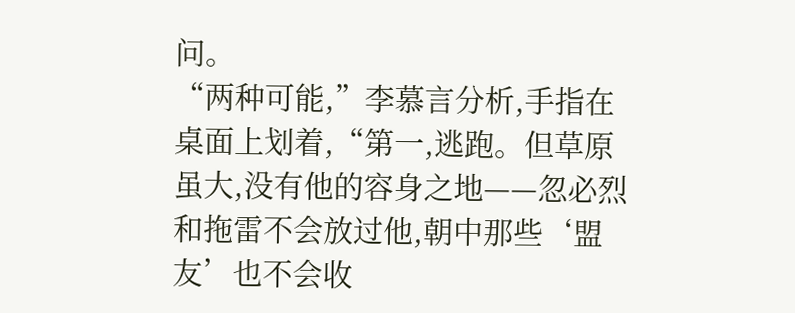问。
“两种可能,”李慕言分析,手指在桌面上划着,“第一,逃跑。但草原虽大,没有他的容身之地——忽必烈和拖雷不会放过他,朝中那些‘盟友’也不会收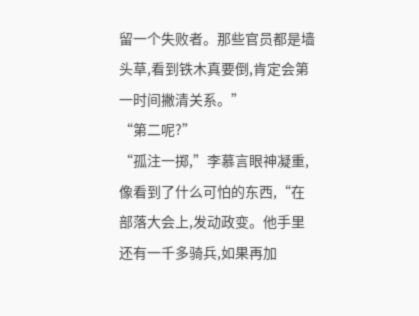留一个失败者。那些官员都是墙头草,看到铁木真要倒,肯定会第一时间撇清关系。”
“第二呢?”
“孤注一掷,”李慕言眼神凝重,像看到了什么可怕的东西,“在部落大会上,发动政变。他手里还有一千多骑兵,如果再加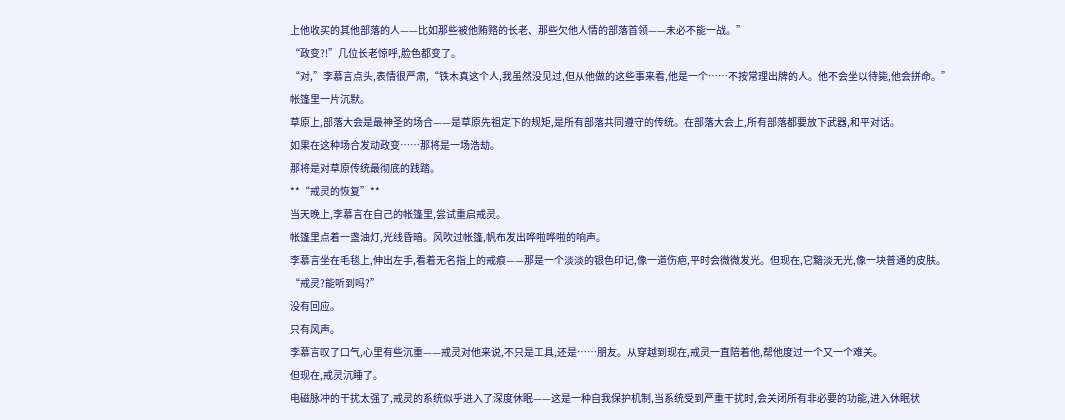上他收买的其他部落的人——比如那些被他贿赂的长老、那些欠他人情的部落首领——未必不能一战。”
“政变?!”几位长老惊呼,脸色都变了。
“对,”李慕言点头,表情很严肃,“铁木真这个人,我虽然没见过,但从他做的这些事来看,他是一个……不按常理出牌的人。他不会坐以待毙,他会拼命。”
帐篷里一片沉默。
草原上,部落大会是最神圣的场合——是草原先祖定下的规矩,是所有部落共同遵守的传统。在部落大会上,所有部落都要放下武器,和平对话。
如果在这种场合发动政变……那将是一场浩劫。
那将是对草原传统最彻底的践踏。
**“戒灵的恢复”**
当天晚上,李慕言在自己的帐篷里,尝试重启戒灵。
帐篷里点着一盏油灯,光线昏暗。风吹过帐篷,帆布发出哗啦哗啦的响声。
李慕言坐在毛毯上,伸出左手,看着无名指上的戒痕——那是一个淡淡的银色印记,像一道伤疤,平时会微微发光。但现在,它黯淡无光,像一块普通的皮肤。
“戒灵?能听到吗?”
没有回应。
只有风声。
李慕言叹了口气,心里有些沉重——戒灵对他来说,不只是工具,还是……朋友。从穿越到现在,戒灵一直陪着他,帮他度过一个又一个难关。
但现在,戒灵沉睡了。
电磁脉冲的干扰太强了,戒灵的系统似乎进入了深度休眠——这是一种自我保护机制,当系统受到严重干扰时,会关闭所有非必要的功能,进入休眠状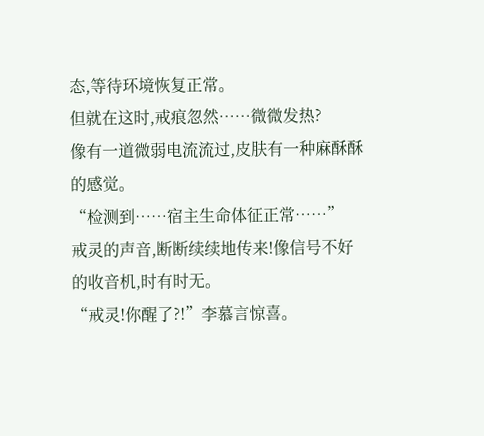态,等待环境恢复正常。
但就在这时,戒痕忽然……微微发热?
像有一道微弱电流流过,皮肤有一种麻酥酥的感觉。
“检测到……宿主生命体征正常……”
戒灵的声音,断断续续地传来!像信号不好的收音机,时有时无。
“戒灵!你醒了?!”李慕言惊喜。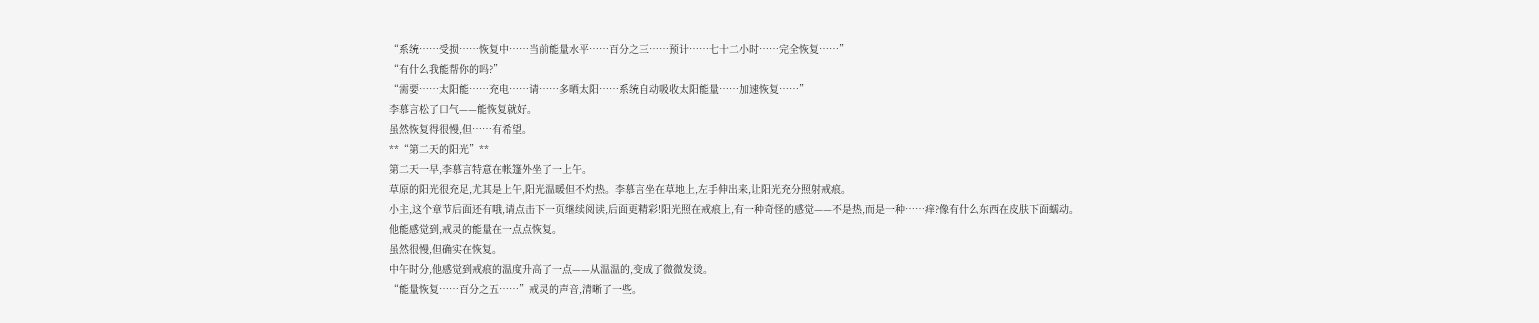“系统……受损……恢复中……当前能量水平……百分之三……预计……七十二小时……完全恢复……”
“有什么我能帮你的吗?”
“需要……太阳能……充电……请……多晒太阳……系统自动吸收太阳能量……加速恢复……”
李慕言松了口气——能恢复就好。
虽然恢复得很慢,但……有希望。
**“第二天的阳光”**
第二天一早,李慕言特意在帐篷外坐了一上午。
草原的阳光很充足,尤其是上午,阳光温暖但不灼热。李慕言坐在草地上,左手伸出来,让阳光充分照射戒痕。
小主,这个章节后面还有哦,请点击下一页继续阅读,后面更精彩!阳光照在戒痕上,有一种奇怪的感觉——不是热,而是一种……痒?像有什么东西在皮肤下面蠕动。
他能感觉到,戒灵的能量在一点点恢复。
虽然很慢,但确实在恢复。
中午时分,他感觉到戒痕的温度升高了一点——从温温的,变成了微微发烫。
“能量恢复……百分之五……”戒灵的声音,清晰了一些。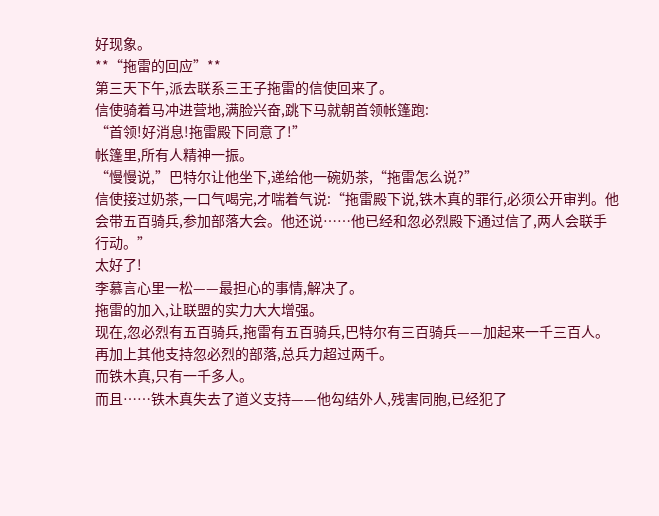好现象。
**“拖雷的回应”**
第三天下午,派去联系三王子拖雷的信使回来了。
信使骑着马冲进营地,满脸兴奋,跳下马就朝首领帐篷跑:
“首领!好消息!拖雷殿下同意了!”
帐篷里,所有人精神一振。
“慢慢说,”巴特尔让他坐下,递给他一碗奶茶,“拖雷怎么说?”
信使接过奶茶,一口气喝完,才喘着气说:“拖雷殿下说,铁木真的罪行,必须公开审判。他会带五百骑兵,参加部落大会。他还说……他已经和忽必烈殿下通过信了,两人会联手行动。”
太好了!
李慕言心里一松——最担心的事情,解决了。
拖雷的加入,让联盟的实力大大增强。
现在,忽必烈有五百骑兵,拖雷有五百骑兵,巴特尔有三百骑兵——加起来一千三百人。再加上其他支持忽必烈的部落,总兵力超过两千。
而铁木真,只有一千多人。
而且……铁木真失去了道义支持——他勾结外人,残害同胞,已经犯了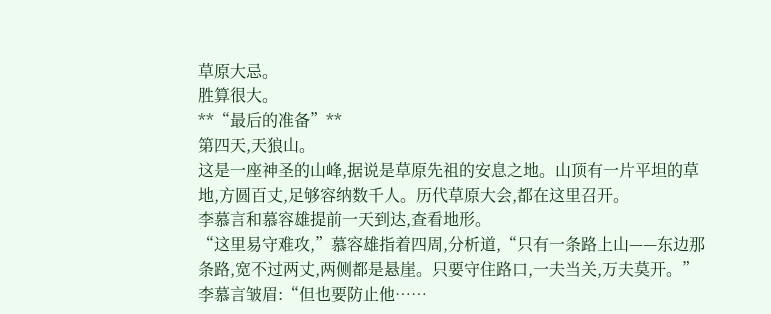草原大忌。
胜算很大。
**“最后的准备”**
第四天,天狼山。
这是一座神圣的山峰,据说是草原先祖的安息之地。山顶有一片平坦的草地,方圆百丈,足够容纳数千人。历代草原大会,都在这里召开。
李慕言和慕容雄提前一天到达,查看地形。
“这里易守难攻,”慕容雄指着四周,分析道,“只有一条路上山——东边那条路,宽不过两丈,两侧都是悬崖。只要守住路口,一夫当关,万夫莫开。”
李慕言皱眉:“但也要防止他……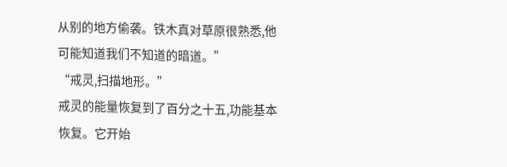从别的地方偷袭。铁木真对草原很熟悉,他可能知道我们不知道的暗道。”
“戒灵,扫描地形。”
戒灵的能量恢复到了百分之十五,功能基本恢复。它开始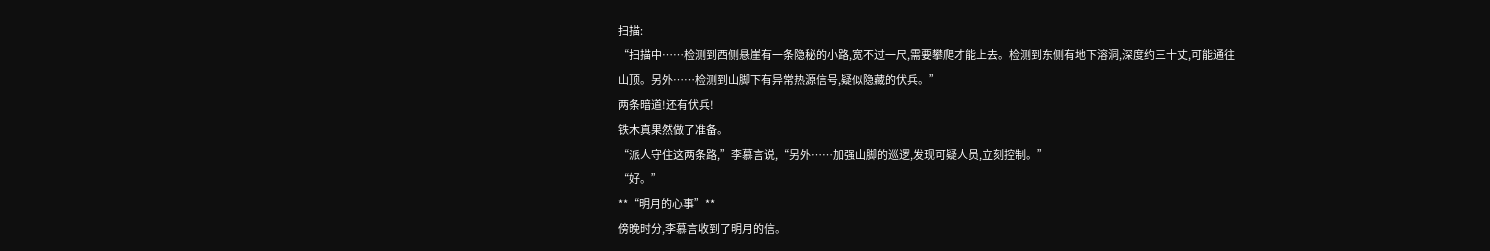扫描:
“扫描中……检测到西侧悬崖有一条隐秘的小路,宽不过一尺,需要攀爬才能上去。检测到东侧有地下溶洞,深度约三十丈,可能通往山顶。另外……检测到山脚下有异常热源信号,疑似隐藏的伏兵。”
两条暗道!还有伏兵!
铁木真果然做了准备。
“派人守住这两条路,”李慕言说,“另外……加强山脚的巡逻,发现可疑人员,立刻控制。”
“好。”
**“明月的心事”**
傍晚时分,李慕言收到了明月的信。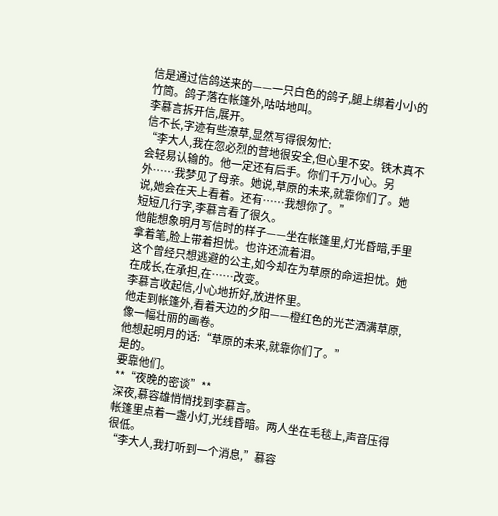信是通过信鸽送来的——一只白色的鸽子,腿上绑着小小的竹筒。鸽子落在帐篷外,咕咕地叫。
李慕言拆开信,展开。
信不长,字迹有些潦草,显然写得很匆忙:
“李大人,我在忽必烈的营地很安全,但心里不安。铁木真不会轻易认输的。他一定还有后手。你们千万小心。另外……我梦见了母亲。她说,草原的未来,就靠你们了。她说,她会在天上看着。还有……我想你了。”
短短几行字,李慕言看了很久。
他能想象明月写信时的样子——坐在帐篷里,灯光昏暗,手里拿着笔,脸上带着担忧。也许还流着泪。
这个曾经只想逃避的公主,如今却在为草原的命运担忧。她在成长,在承担,在……改变。
李慕言收起信,小心地折好,放进怀里。
他走到帐篷外,看着天边的夕阳——橙红色的光芒洒满草原,像一幅壮丽的画卷。
他想起明月的话:“草原的未来,就靠你们了。”
是的。
要靠他们。
**“夜晚的密谈”**
深夜,慕容雄悄悄找到李慕言。
帐篷里点着一盏小灯,光线昏暗。两人坐在毛毯上,声音压得很低。
“李大人,我打听到一个消息,”慕容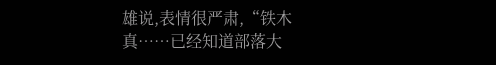雄说,表情很严肃,“铁木真……已经知道部落大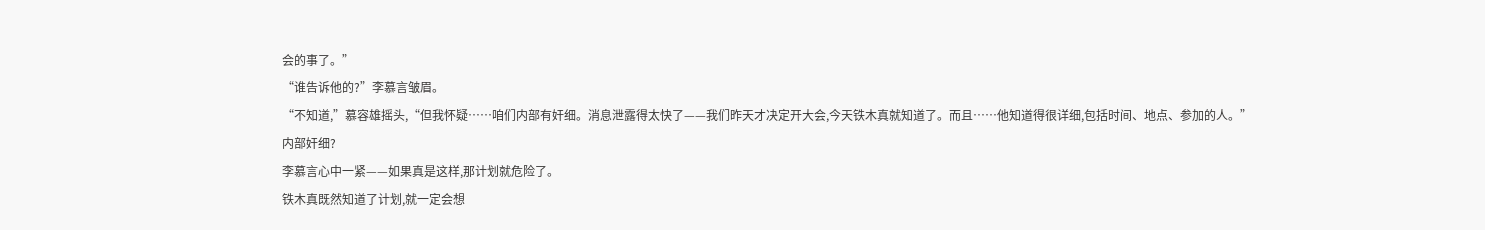会的事了。”
“谁告诉他的?”李慕言皱眉。
“不知道,”慕容雄摇头,“但我怀疑……咱们内部有奸细。消息泄露得太快了——我们昨天才决定开大会,今天铁木真就知道了。而且……他知道得很详细,包括时间、地点、参加的人。”
内部奸细?
李慕言心中一紧——如果真是这样,那计划就危险了。
铁木真既然知道了计划,就一定会想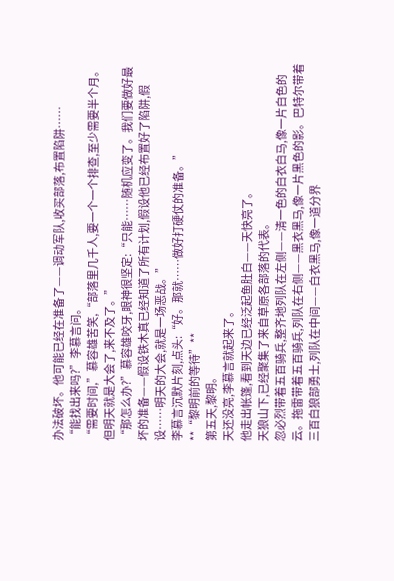办法破坏。他可能已经在准备了——调动军队,收买部落,布置陷阱……
“能找出来吗?”李慕言问。
“需要时间,”慕容雄苦笑,“部落里几千人,要一个一个排查,至少需要半个月。但明天就是大会了,来不及了。”
“那怎么办?”慕容雄咬牙,眼神很坚定:“只能……随机应变了。我们要做好最坏的准备——假设铁木真已经知道了所有计划,假设他已经布置好了陷阱,假设……明天的大会,就是一场恶战。”
李慕言沉默片刻,点头:“好。那就……做好打硬仗的准备。”
**“黎明前的等待”**
第五天,黎明。
天还没亮,李慕言就起来了。
他走出帐篷,看到天边已经泛起鱼肚白——天快亮了。
天狼山下,已经聚集了来自草原各部落的代表。
忽必烈带着五百骑兵,整齐地列队在左侧——清一色的白衣白马,像一片白色的云。拖雷带着五百骑兵,列队在右侧——黑衣黑马,像一片黑色的影。巴特尔带着三百白狼部勇士,列队在中间——白衣黑马,像一道分界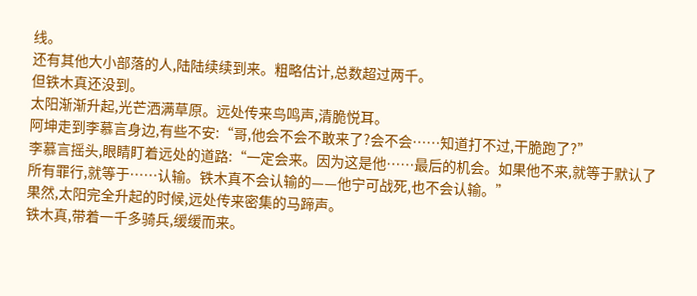线。
还有其他大小部落的人,陆陆续续到来。粗略估计,总数超过两千。
但铁木真还没到。
太阳渐渐升起,光芒洒满草原。远处传来鸟鸣声,清脆悦耳。
阿坤走到李慕言身边,有些不安:“哥,他会不会不敢来了?会不会……知道打不过,干脆跑了?”
李慕言摇头,眼睛盯着远处的道路:“一定会来。因为这是他……最后的机会。如果他不来,就等于默认了所有罪行,就等于……认输。铁木真不会认输的——他宁可战死,也不会认输。”
果然,太阳完全升起的时候,远处传来密集的马蹄声。
铁木真,带着一千多骑兵,缓缓而来。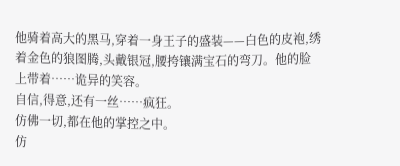他骑着高大的黑马,穿着一身王子的盛装——白色的皮袍,绣着金色的狼图腾,头戴银冠,腰挎镶满宝石的弯刀。他的脸上带着……诡异的笑容。
自信,得意,还有一丝……疯狂。
仿佛一切,都在他的掌控之中。
仿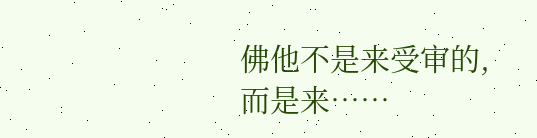佛他不是来受审的,而是来……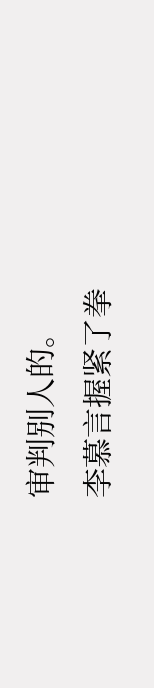审判别人的。
李慕言握紧了拳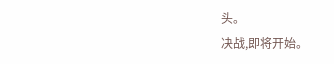头。
决战,即将开始。